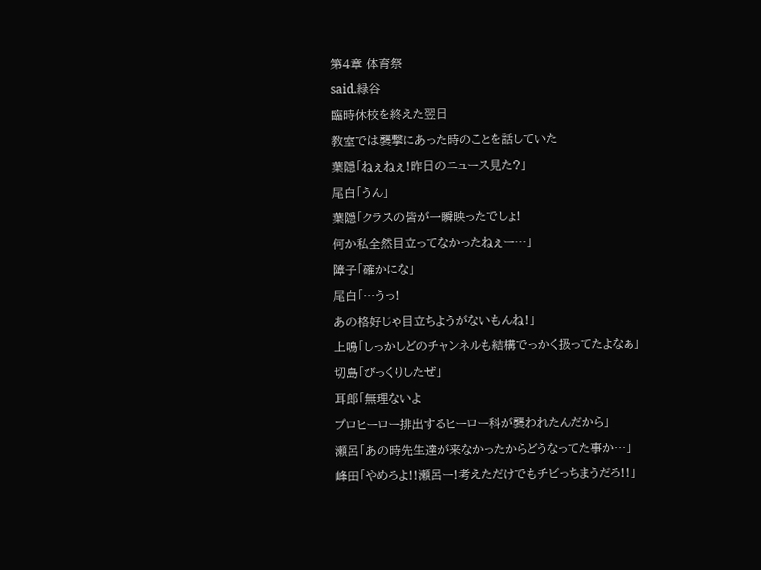第4章 体育祭
said.緑谷
臨時休校を終えた翌日
教室では襲撃にあった時のことを話していた
葉隠「ねぇねぇ!昨日のニュース見た?」
尾白「うん」
葉隠「クラスの皆が一瞬映ったでしょ!
何か私全然目立ってなかったねぇー…」
障子「確かにな」
尾白「…うっ!
あの格好じゃ目立ちようがないもんね!」
上鳴「しっかしどのチャンネルも結構でっかく扱ってたよなぁ」
切島「びっくりしたぜ」
耳郎「無理ないよ
プロヒーロー排出するヒーロー科が襲われたんだから」
瀬呂「あの時先生達が来なかったからどうなってた事か…」
峰田「やめろよ!!瀬呂ー!考えただけでもチビっちまうだろ!!」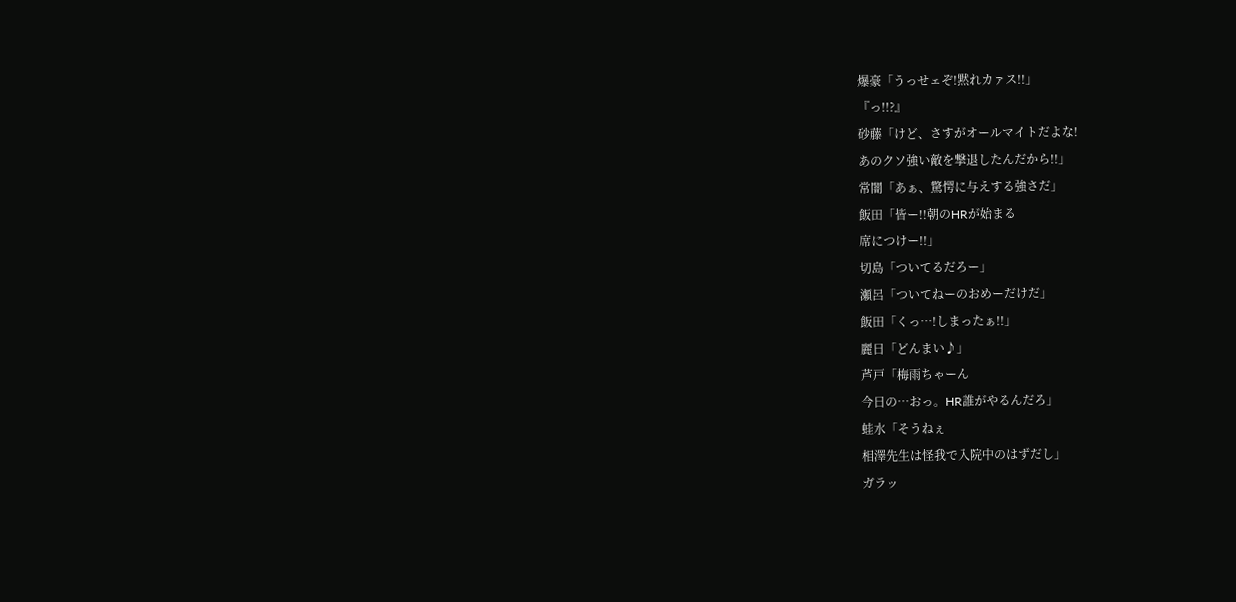爆豪「うっせェぞ!黙れカァス!!」
『っ!!?』
砂藤「けど、さすがオールマイトだよな!
あのクソ強い敵を撃退したんだから!!」
常闇「あぁ、驚愕に与えする強さだ」
飯田「皆ー!!朝のHRが始まる
席につけー!!」
切島「ついてるだろー」
瀬呂「ついてねーのおめーだけだ」
飯田「くっ…!しまったぁ!!」
麗日「どんまい♪」
芦戸「梅雨ちゃーん
今日の…おっ。HR誰がやるんだろ」
蛙水「そうねぇ
相澤先生は怪我で入院中のはずだし」
ガラッ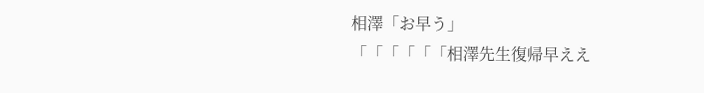相澤「お早う」
「「「「「「相澤先生復帰早ええ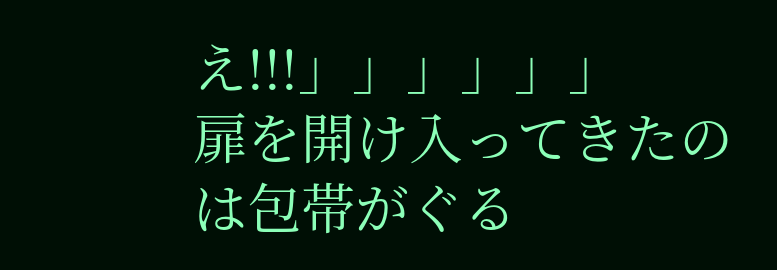え!!!」」」」」」
扉を開け入ってきたのは包帯がぐる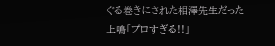ぐる巻きにされた相澤先生だった
上鳴「プロすぎる!!」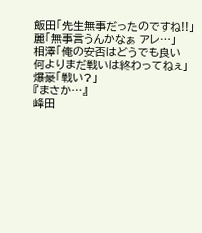飯田「先生無事だったのですね!!」
麗「無事言うんかなぁ アレ…」
相澤「俺の安否はどうでも良い
何よりまだ戦いは終わってねぇ」
爆豪「戦い?」
『まさか…』
峰田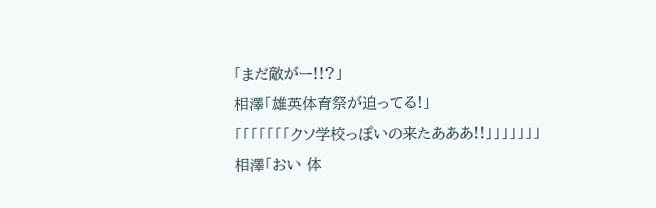「まだ敵がー!!?」
相澤「雄英体育祭が迫ってる!」
「「「「「「「クソ学校っぽいの来たあああ!!」」」」」」」
相澤「おい 体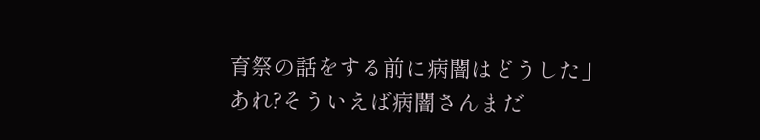育祭の話をする前に病闇はどうした」
あれ?そういえば病闇さんまだ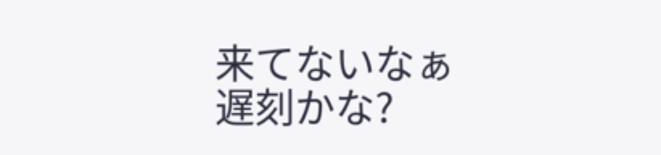来てないなぁ
遅刻かな?